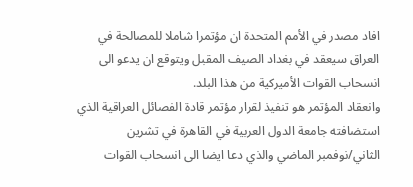افاد مصدر في الأمم المتحدة ان مؤتمرا شاملا للمصالحة في العراق سيعقد في بغداد الصيف المقبل ويتوقع ان يدعو الى انسحاب القوات الأميركية من هذا البلد.
وانعقاد المؤتمر هو تنفيذ لقرار مؤتمر قادة الفصائل العراقية الذي استضافته جامعة الدول العربية في القاهرة في تشرين الثاني/نوفمبر الماضي والذي دعا ايضا الى انسحاب القوات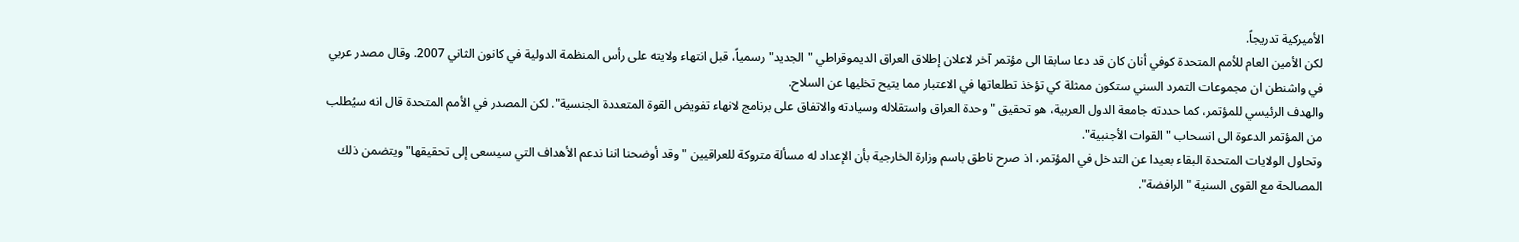الأميركية تدريجاً.
لكن الأمين العام للأمم المتحدة كوفي أنان كان قد دعا سابقا الى مؤتمر آخر لاعلان إطلاق العراق الديموقراطي "الجديد" رسمياً، قبل انتهاء ولايته على رأس المنظمة الدولية في كانون الثاني 2007. وقال مصدر عربي في واشنطن ان مجموعات التمرد السني ستكون ممثلة كي تؤخذ تطلعاتها في الاعتبار مما يتيح تخليها عن السلاح.
والهدف الرئيسي للمؤتمر، كما حددته جامعة الدول العربية، هو تحقيق "وحدة العراق واستقلاله وسيادته والاتفاق على برنامج لانهاء تفويض القوة المتعددة الجنسية". لكن المصدر في الأمم المتحدة قال انه سيُطلب من المؤتمر الدعوة الى انسحاب "القوات الأجنبية".
وتحاول الولايات المتحدة البقاء بعيدا عن التدخل في المؤتمر، اذ صرح ناطق باسم وزارة الخارجية بأن الإعداد له مسألة متروكة للعراقيين "وقد أوضحنا اننا ندعم الأهداف التي سيسعى إلى تحقيقها" ويتضمن ذلك المصالحة مع القوى السنية "الرافضة".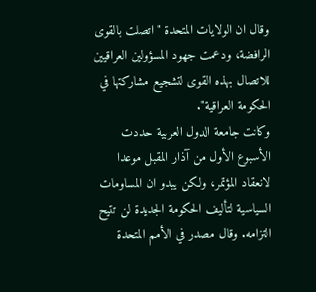وقال ان الولايات المتحدة "اتصلت بالقوى الرافضة، ودعمت جهود المسؤولين العراقيين للاتصال بهذه القوى لتشجيع مشاركتها في الحكومة العراقية".
وكانت جامعة الدول العربية حددت الأسبوع الأول من آذار المقبل موعدا لانعقاد المؤتمر، ولكن يبدو ان المساومات السياسية لتأليف الحكومة الجديدة لن تتيح التزامه. وقال مصدر في الأمم المتحدة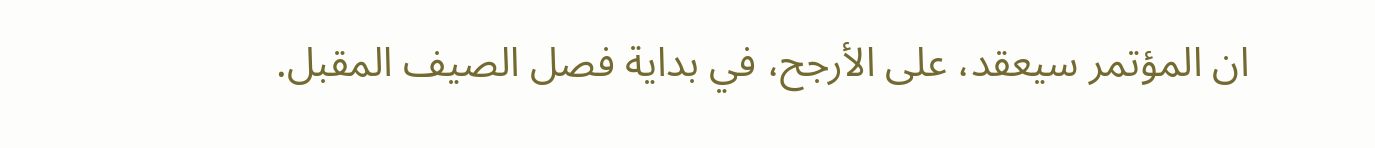ان المؤتمر سيعقد، على الأرجح، في بداية فصل الصيف المقبل.